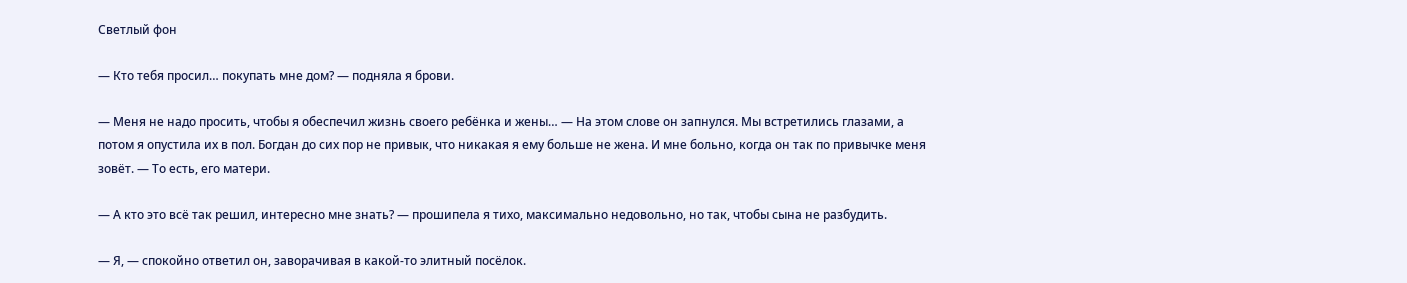Светлый фон

— Кто тебя просил… покупать мне дом? — подняла я брови.

— Меня не надо просить, чтобы я обеспечил жизнь своего ребёнка и жены… — На этом слове он запнулся. Мы встретились глазами, а потом я опустила их в пол. Богдан до сих пор не привык, что никакая я ему больше не жена. И мне больно, когда он так по привычке меня зовёт. — То есть, его матери.

— А кто это всё так решил, интересно мне знать? — прошипела я тихо, максимально недовольно, но так, чтобы сына не разбудить.

— Я, — спокойно ответил он, заворачивая в какой-то элитный посёлок.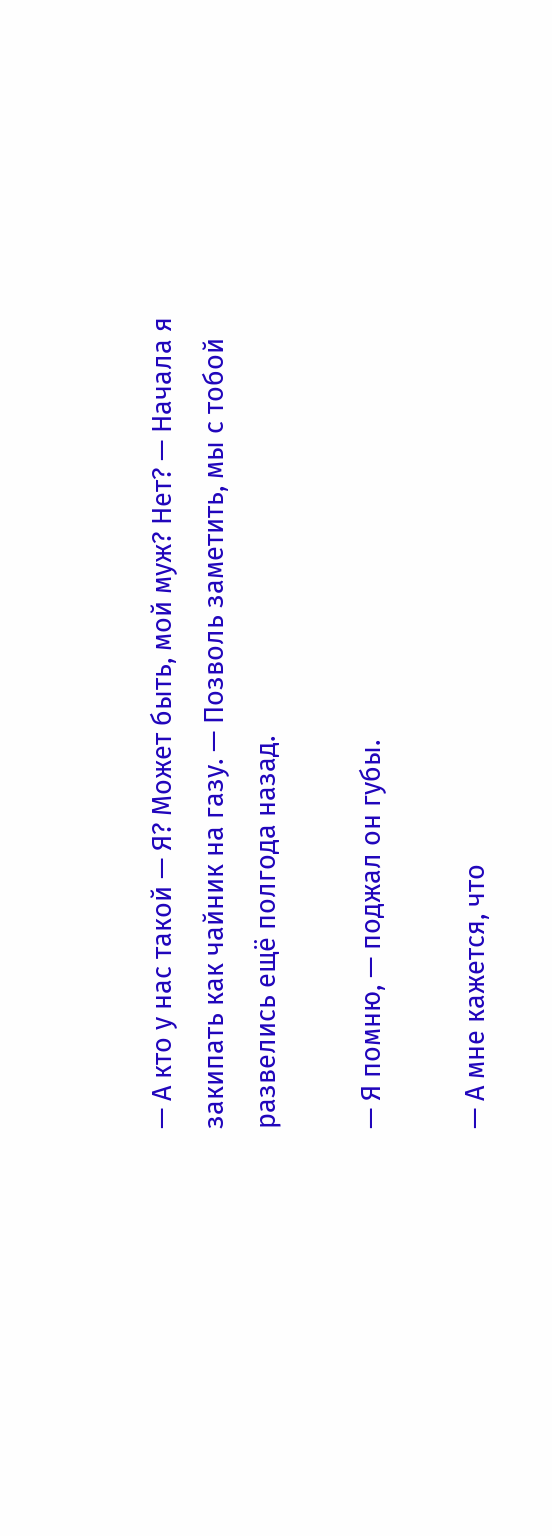— А кто у нас такой — Я? Может быть, мой муж? Нет? — Начала я закипать как чайник на газу. — Позволь заметить, мы с тобой развелись ещё полгода назад.

— Я помню, — поджал он губы.

— А мне кажется, что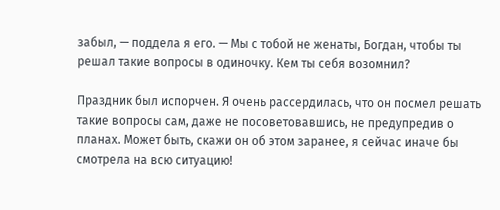забыл, — поддела я его. — Мы с тобой не женаты, Богдан, чтобы ты решал такие вопросы в одиночку. Кем ты себя возомнил?

Праздник был испорчен. Я очень рассердилась, что он посмел решать такие вопросы сам, даже не посоветовавшись, не предупредив о планах. Может быть, скажи он об этом заранее, я сейчас иначе бы смотрела на всю ситуацию!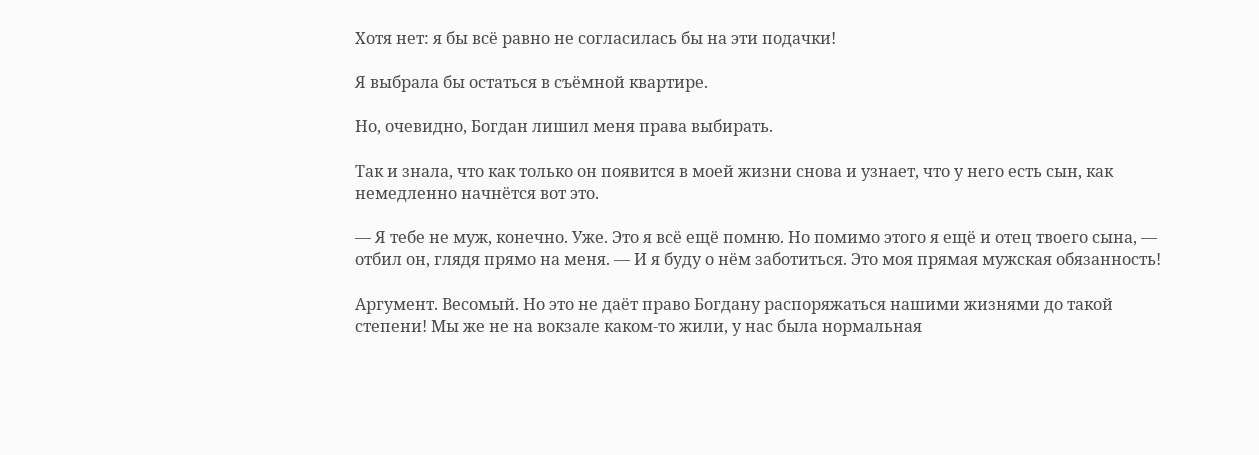Хотя нет: я бы всё равно не согласилась бы на эти подачки!

Я выбрала бы остаться в съёмной квартире.

Но, очевидно, Богдан лишил меня права выбирать.

Так и знала, что как только он появится в моей жизни снова и узнает, что у него есть сын, как немедленно начнётся вот это.

— Я тебе не муж, конечно. Уже. Это я всё ещё помню. Но помимо этого я ещё и отец твоего сына, — отбил он, глядя прямо на меня. — И я буду о нём заботиться. Это моя прямая мужская обязанность!

Аргумент. Весомый. Но это не даёт право Богдану распоряжаться нашими жизнями до такой степени! Мы же не на вокзале каком-то жили, у нас была нормальная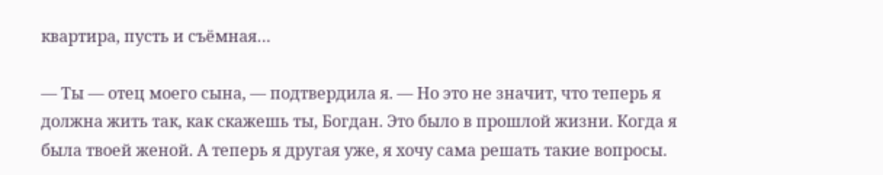квартира, пусть и съёмная…

— Ты — отец моего сына, — подтвердила я. — Но это не значит, что теперь я должна жить так, как скажешь ты, Богдан. Это было в прошлой жизни. Когда я была твоей женой. А теперь я другая уже, я хочу сама решать такие вопросы.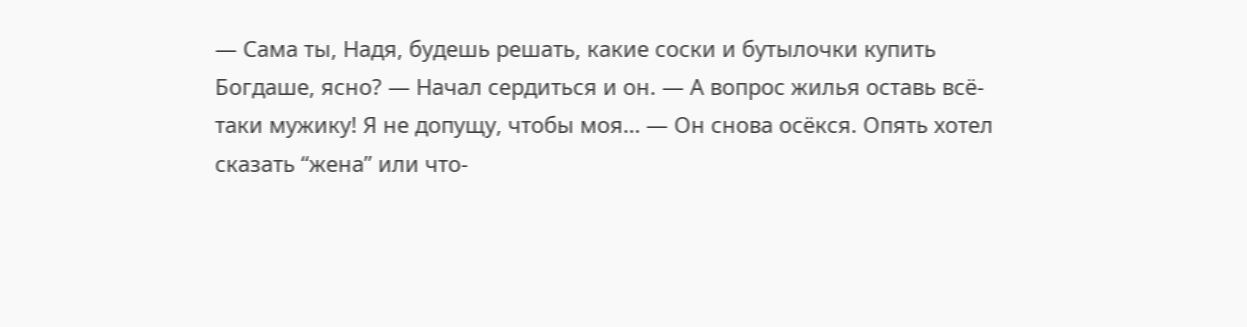— Сама ты, Надя, будешь решать, какие соски и бутылочки купить Богдаше, ясно? — Начал сердиться и он. — А вопрос жилья оставь всё-таки мужику! Я не допущу, чтобы моя… — Он снова осёкся. Опять хотел сказать “жена” или что-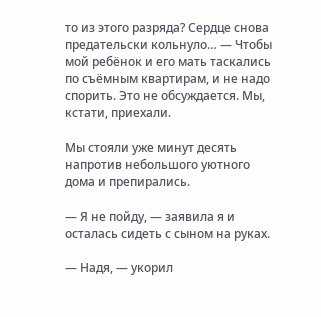то из этого разряда? Сердце снова предательски кольнуло… — Чтобы мой ребёнок и его мать таскались по съёмным квартирам, и не надо спорить. Это не обсуждается. Мы, кстати, приехали.

Мы стояли уже минут десять напротив небольшого уютного дома и препирались.

— Я не пойду, — заявила я и осталась сидеть с сыном на руках.

— Надя, — укорил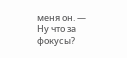меня он. — Ну что за фокусы?